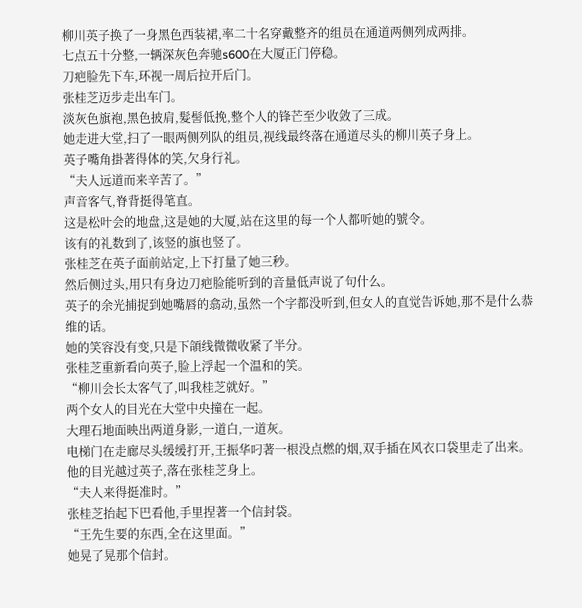柳川英子换了一身黑色西装裙,率二十名穿戴整齐的组员在通道两侧列成两排。
七点五十分整,一辆深灰色奔驰s600在大厦正门停稳。
刀疤脸先下车,环视一周后拉开后门。
张桂芝迈步走出车门。
淡灰色旗袍,黑色披肩,髮髻低挽,整个人的锋芒至少收敛了三成。
她走进大堂,扫了一眼两侧列队的组员,视线最终落在通道尽头的柳川英子身上。
英子嘴角掛著得体的笑,欠身行礼。
“夫人远道而来辛苦了。”
声音客气,脊背挺得笔直。
这是松叶会的地盘,这是她的大厦,站在这里的每一个人都听她的號令。
该有的礼数到了,该竖的旗也竖了。
张桂芝在英子面前站定,上下打量了她三秒。
然后侧过头,用只有身边刀疤脸能听到的音量低声说了句什么。
英子的余光捕捉到她嘴唇的翕动,虽然一个字都没听到,但女人的直觉告诉她,那不是什么恭维的话。
她的笑容没有变,只是下頜线微微收紧了半分。
张桂芝重新看向英子,脸上浮起一个温和的笑。
“柳川会长太客气了,叫我桂芝就好。”
两个女人的目光在大堂中央撞在一起。
大理石地面映出两道身影,一道白,一道灰。
电梯门在走廊尽头缓缓打开,王振华叼著一根没点燃的烟,双手插在风衣口袋里走了出来。
他的目光越过英子,落在张桂芝身上。
“夫人来得挺准时。”
张桂芝抬起下巴看他,手里捏著一个信封袋。
“王先生要的东西,全在这里面。”
她晃了晃那个信封。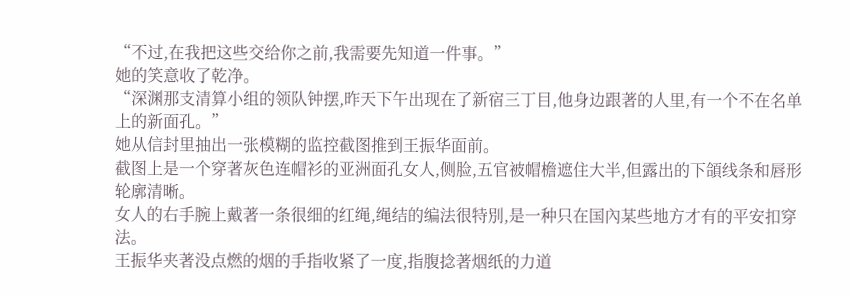“不过,在我把这些交给你之前,我需要先知道一件事。”
她的笑意收了乾净。
“深渊那支清算小组的领队钟摆,昨天下午出现在了新宿三丁目,他身边跟著的人里,有一个不在名单上的新面孔。”
她从信封里抽出一张模糊的监控截图推到王振华面前。
截图上是一个穿著灰色连帽衫的亚洲面孔女人,侧脸,五官被帽檐遮住大半,但露出的下頜线条和唇形轮廓清晰。
女人的右手腕上戴著一条很细的红绳,绳结的编法很特別,是一种只在国內某些地方才有的平安扣穿法。
王振华夹著没点燃的烟的手指收紧了一度,指腹捻著烟纸的力道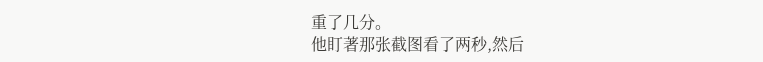重了几分。
他盯著那张截图看了两秒,然后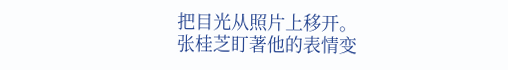把目光从照片上移开。
张桂芝盯著他的表情变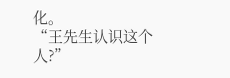化。
“王先生认识这个人?”